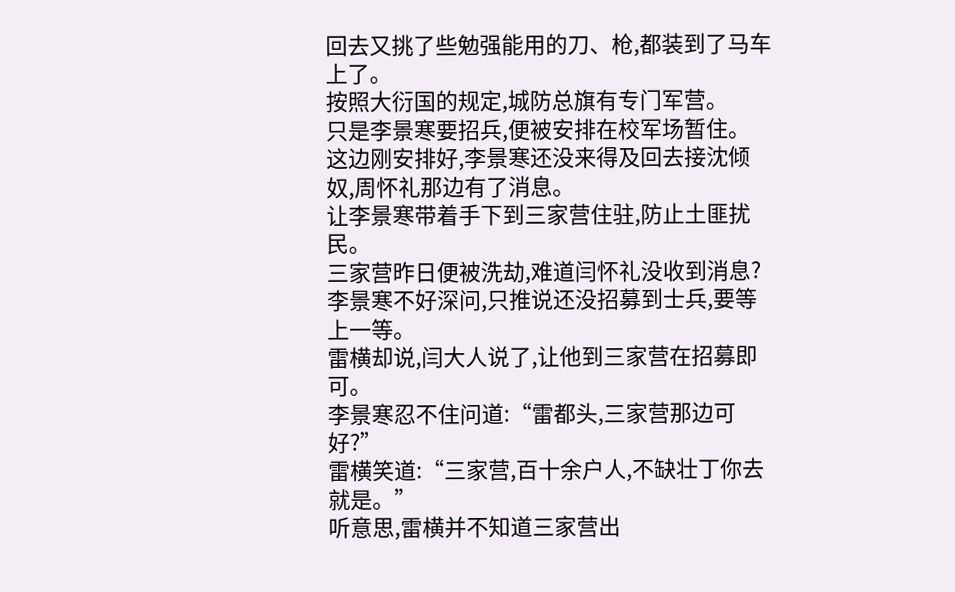回去又挑了些勉强能用的刀、枪,都装到了马车上了。
按照大衍国的规定,城防总旗有专门军营。
只是李景寒要招兵,便被安排在校军场暂住。
这边刚安排好,李景寒还没来得及回去接沈倾奴,周怀礼那边有了消息。
让李景寒带着手下到三家营住驻,防止土匪扰民。
三家营昨日便被洗劫,难道闫怀礼没收到消息?
李景寒不好深问,只推说还没招募到士兵,要等上一等。
雷横却说,闫大人说了,让他到三家营在招募即可。
李景寒忍不住问道:“雷都头,三家营那边可好?”
雷横笑道:“三家营,百十余户人,不缺壮丁你去就是。”
听意思,雷横并不知道三家营出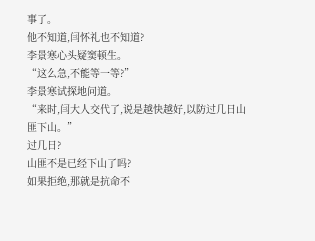事了。
他不知道,闫怀礼也不知道?
李景寒心头疑窦顿生。
“这么急,不能等一等?”
李景寒试探地问道。
“来时,闫大人交代了,说是越快越好,以防过几日山匪下山。”
过几日?
山匪不是已经下山了吗?
如果拒绝,那就是抗命不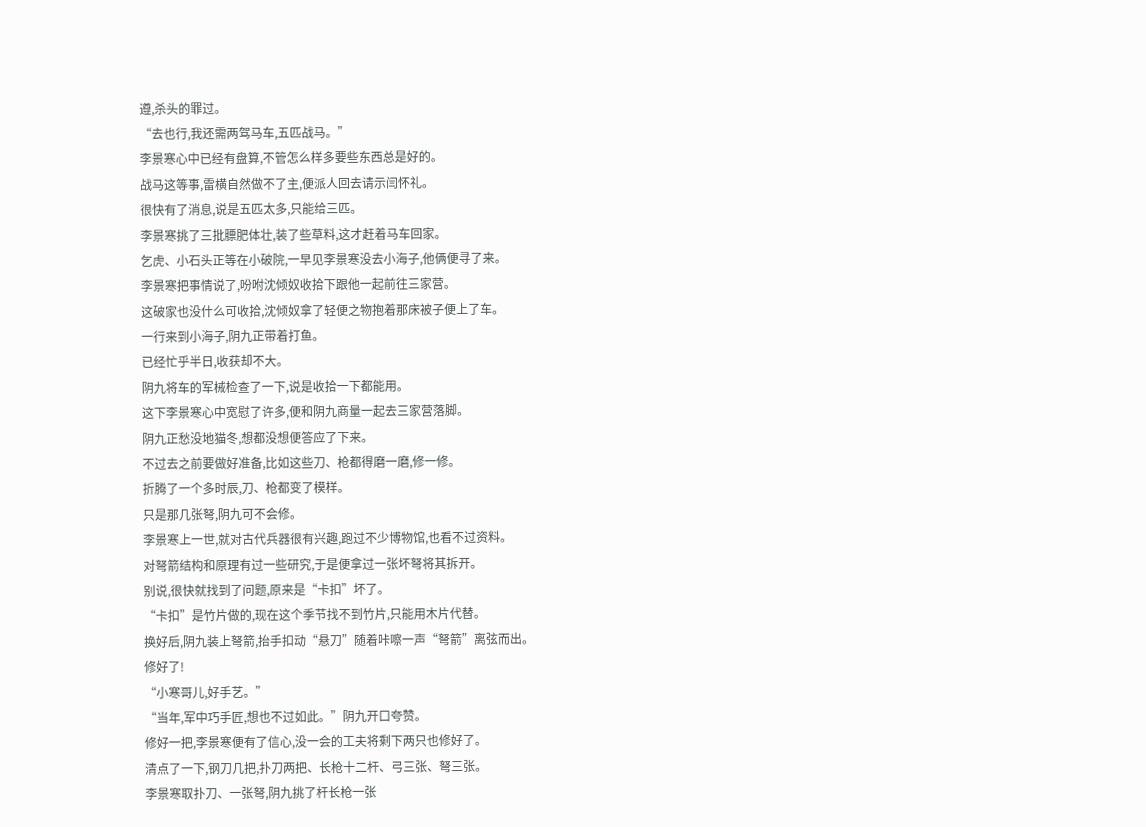遵,杀头的罪过。
“去也行,我还需两驾马车,五匹战马。”
李景寒心中已经有盘算,不管怎么样多要些东西总是好的。
战马这等事,雷横自然做不了主,便派人回去请示闫怀礼。
很快有了消息,说是五匹太多,只能给三匹。
李景寒挑了三批膘肥体壮,装了些草料,这才赶着马车回家。
乞虎、小石头正等在小破院,一早见李景寒没去小海子,他俩便寻了来。
李景寒把事情说了,吩咐沈倾奴收拾下跟他一起前往三家营。
这破家也没什么可收拾,沈倾奴拿了轻便之物抱着那床被子便上了车。
一行来到小海子,阴九正带着打鱼。
已经忙乎半日,收获却不大。
阴九将车的军械检查了一下,说是收拾一下都能用。
这下李景寒心中宽慰了许多,便和阴九商量一起去三家营落脚。
阴九正愁没地猫冬,想都没想便答应了下来。
不过去之前要做好准备,比如这些刀、枪都得磨一磨,修一修。
折腾了一个多时辰,刀、枪都变了模样。
只是那几张弩,阴九可不会修。
李景寒上一世,就对古代兵器很有兴趣,跑过不少博物馆,也看不过资料。
对弩箭结构和原理有过一些研究,于是便拿过一张坏弩将其拆开。
别说,很快就找到了问题,原来是“卡扣”坏了。
“卡扣”是竹片做的,现在这个季节找不到竹片,只能用木片代替。
换好后,阴九装上弩箭,抬手扣动“悬刀”随着咔嚓一声“弩箭”离弦而出。
修好了!
“小寒哥儿,好手艺。”
“当年,军中巧手匠,想也不过如此。”阴九开口夸赞。
修好一把,李景寒便有了信心,没一会的工夫将剩下两只也修好了。
清点了一下,钢刀几把,扑刀两把、长枪十二杆、弓三张、弩三张。
李景寒取扑刀、一张弩,阴九挑了杆长枪一张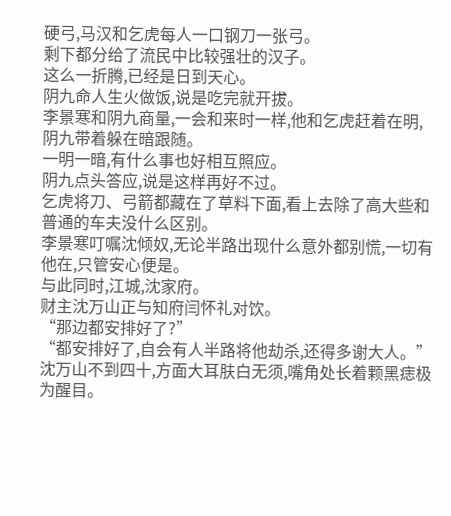硬弓,马汉和乞虎每人一口钢刀一张弓。
剩下都分给了流民中比较强壮的汉子。
这么一折腾,已经是日到天心。
阴九命人生火做饭,说是吃完就开拔。
李景寒和阴九商量,一会和来时一样,他和乞虎赶着在明,阴九带着躲在暗跟随。
一明一暗,有什么事也好相互照应。
阴九点头答应,说是这样再好不过。
乞虎将刀、弓箭都藏在了草料下面,看上去除了高大些和普通的车夫没什么区别。
李景寒叮嘱沈倾奴,无论半路出现什么意外都别慌,一切有他在,只管安心便是。
与此同时,江城,沈家府。
财主沈万山正与知府闫怀礼对饮。
“那边都安排好了?”
“都安排好了,自会有人半路将他劫杀,还得多谢大人。”
沈万山不到四十,方面大耳肤白无须,嘴角处长着颗黑痣极为醒目。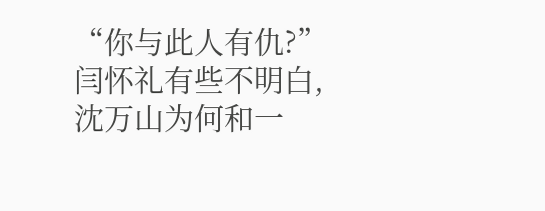“你与此人有仇?”
闫怀礼有些不明白,沈万山为何和一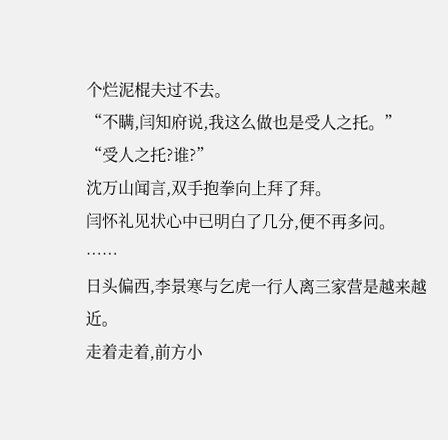个烂泥棍夫过不去。
“不瞒,闫知府说,我这么做也是受人之托。”
“受人之托?谁?”
沈万山闻言,双手抱拳向上拜了拜。
闫怀礼见状心中已明白了几分,便不再多问。
……
日头偏西,李景寒与乞虎一行人离三家营是越来越近。
走着走着,前方小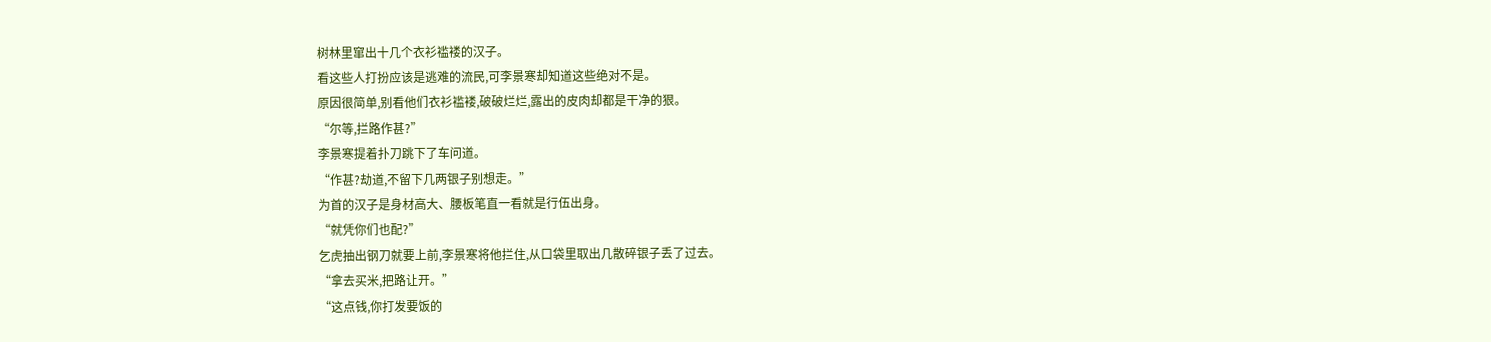树林里窜出十几个衣衫褴褛的汉子。
看这些人打扮应该是逃难的流民,可李景寒却知道这些绝对不是。
原因很简单,别看他们衣衫褴褛,破破烂烂,露出的皮肉却都是干净的狠。
“尔等,拦路作甚?”
李景寒提着扑刀跳下了车问道。
“作甚?劫道,不留下几两银子别想走。”
为首的汉子是身材高大、腰板笔直一看就是行伍出身。
“就凭你们也配?”
乞虎抽出钢刀就要上前,李景寒将他拦住,从口袋里取出几散碎银子丢了过去。
“拿去买米,把路让开。”
“这点钱,你打发要饭的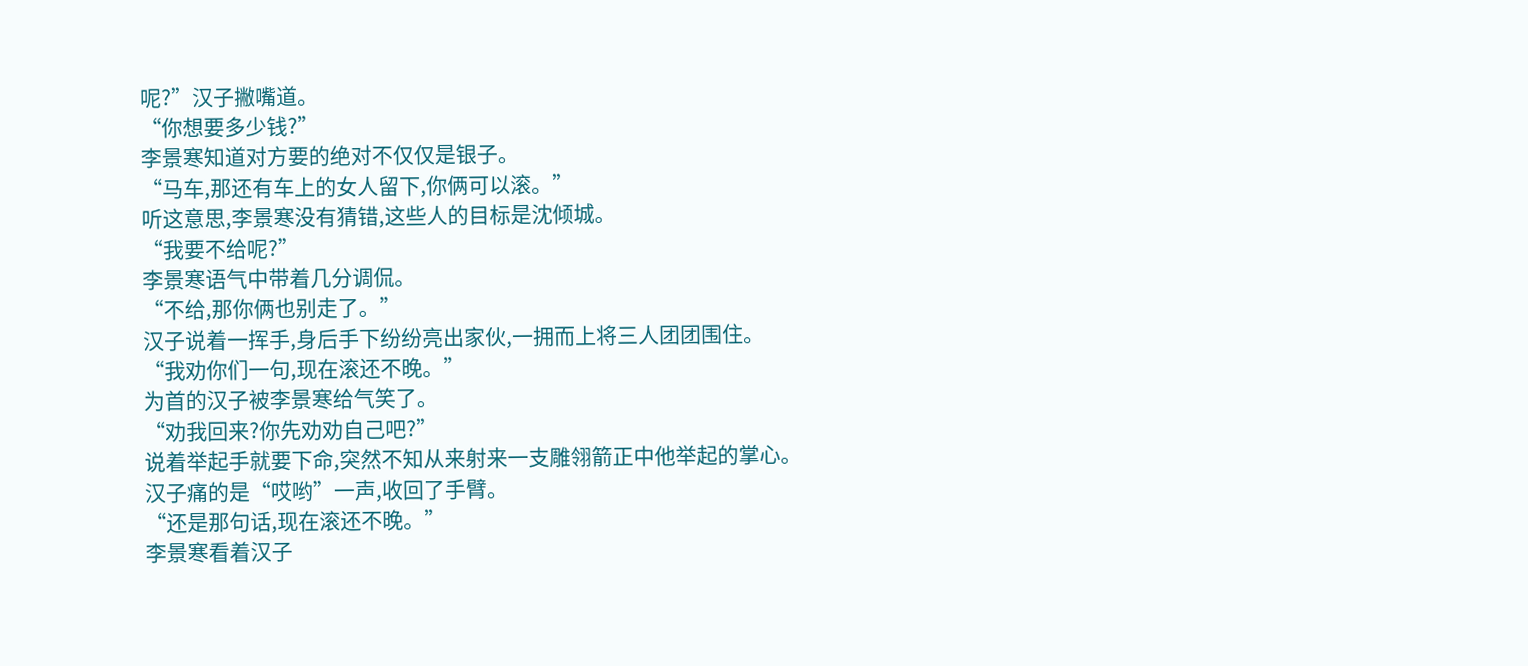呢?”汉子撇嘴道。
“你想要多少钱?”
李景寒知道对方要的绝对不仅仅是银子。
“马车,那还有车上的女人留下,你俩可以滚。”
听这意思,李景寒没有猜错,这些人的目标是沈倾城。
“我要不给呢?”
李景寒语气中带着几分调侃。
“不给,那你俩也别走了。”
汉子说着一挥手,身后手下纷纷亮出家伙,一拥而上将三人团团围住。
“我劝你们一句,现在滚还不晚。”
为首的汉子被李景寒给气笑了。
“劝我回来?你先劝劝自己吧?”
说着举起手就要下命,突然不知从来射来一支雕翎箭正中他举起的掌心。
汉子痛的是“哎哟”一声,收回了手臂。
“还是那句话,现在滚还不晚。”
李景寒看着汉子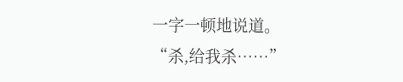一字一顿地说道。
“杀,给我杀……”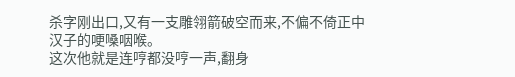杀字刚出口,又有一支雕翎箭破空而来,不偏不倚正中汉子的哽嗓咽喉。
这次他就是连哼都没哼一声,翻身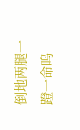倒地两腿一蹬一命呜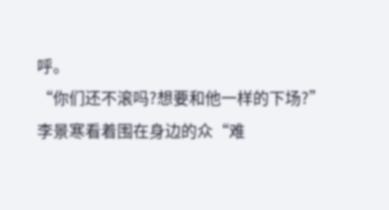呼。
“你们还不滚吗?想要和他一样的下场?”
李景寒看着围在身边的众“难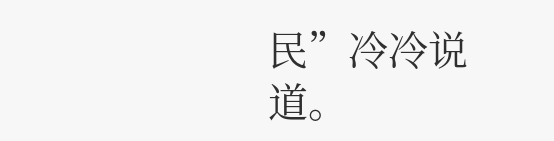民”冷冷说道。